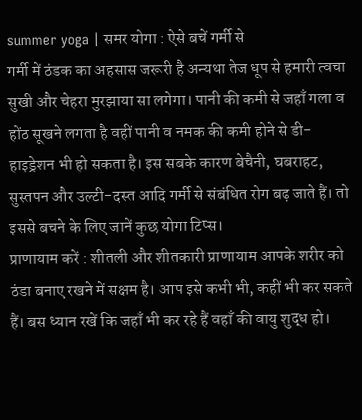summer yoga | समर योगा : ऐसे बचें गर्मी से
गर्मी में ठंडक का अहसास जरूरी है अन्यथा तेज धूप से हमारी त्वचा सुखी और चेहरा मुरझाया सा लगेगा। पानी की कमी से जहाँ गला व होंठ सूखने लगता है वहीं पानी व नमक की कमी होने से डी-हाइड्रेशन भी हो सकता है। इस सबके कारण बेचैनी, घबराहट, सुस्तपन और उल्टी-दस्त आदि गर्मी से संबंधित रोग बढ़ जाते हैं। तो इससे बचने के लिए जानें कुछ योगा टिप्स।
प्राणायाम करें : शीतली और शीतकारी प्राणायाम आपके शरीर को ठंडा बनाए रखने में सक्षम है। आप इसे कभी भी, कहीं भी कर सकते हैं। बस ध्यान रखें कि जहाँ भी कर रहे हैं वहाँ की वायु शुद्ध हो।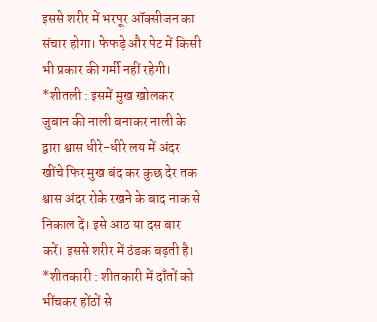इससे शरीर में भरपूर ऑक्सीजन का संचार होगा। फेफड़े और पेट में किसी भी प्रकार की गर्मी नहीं रहेगी।
*शीतली : इसमें मुख खोलकर जुबान की नाली बनाकर नाली के द्वारा श्वास धीरे-धीरे लय में अंदर खींचे फिर मुख बंद कर कुछ देर तक श्वास अंदर रोके रखने के बाद नाक से निकाल दें। इसे आठ या दस बार करें। इससे शरीर में ठंडक बढ़ती है।
*शीतकारी : शीतकारी में दाँतों को भींचकर होंठों से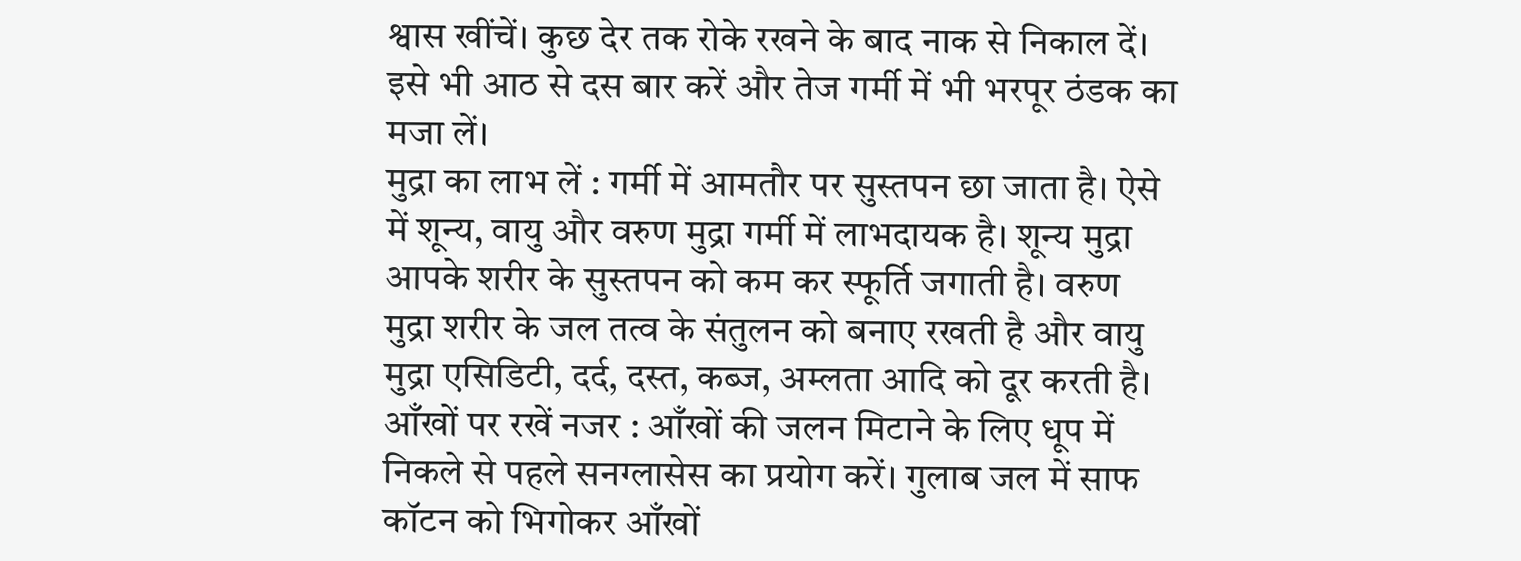श्वास खींचें। कुछ देर तक रोके रखने के बाद नाक से निकाल दें। इसे भी आठ से दस बार करें और तेज गर्मी में भी भरपूर ठंडक का मजा लें।
मुद्रा का लाभ लें : गर्मी में आमतौर पर सुस्तपन छा जाता है। ऐसे में शून्य, वायु और वरुण मुद्रा गर्मी में लाभदायक है। शून्य मुद्रा आपके शरीर के सुस्तपन को कम कर स्फूर्ति जगाती है। वरुण मुद्रा शरीर के जल तत्व के संतुलन को बनाए रखती है और वायु मुद्रा एसिडिटी, दर्द, दस्त, कब्ज, अम्लता आदि को दूर करती है।
आँखों पर रखें नजर : आँखों की जलन मिटाने के लिए धूप में निकले से पहले सनग्लासेस का प्रयोग करें। गुलाब जल में साफ कॉटन को भिगोकर आँखों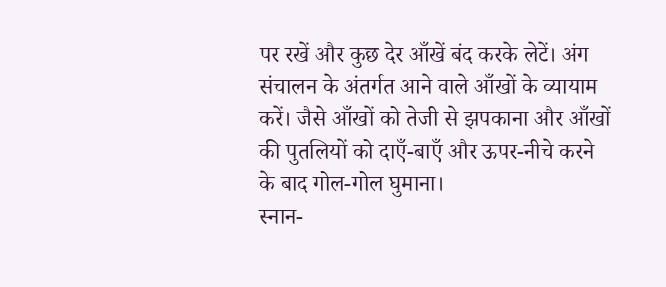पर रखें और कुछ देर आँखें बंद करके लेटें। अंग संचालन के अंतर्गत आने वाले आँखों के व्यायाम करें। जैसे आँखों को तेजी से झपकाना और आँखों की पुतलियों को दाएँ-बाएँ और ऊपर-नीचे करने के बाद गोल-गोल घुमाना।
स्नान-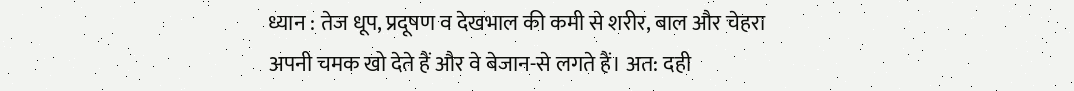ध्यान : तेज धूप, प्रदूषण व देखभाल की कमी से शरीर, बाल और चेहरा अपनी चमक खो देते हैं और वे बेजान-से लगते हैं। अत: दही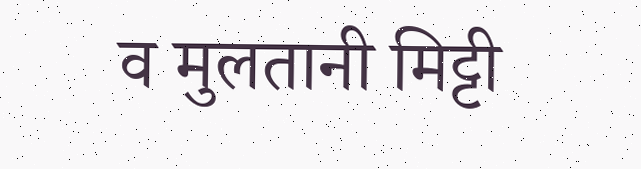व मुलतानी मिट्टी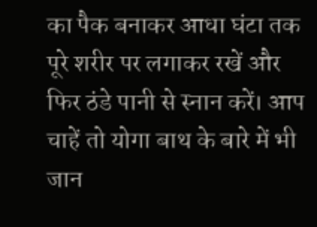का पैक बनाकर आधा घंटा तक पूरे शरीर पर लगाकर रखें और फिर ठंडे पानी से स्नान करें। आप चाहें तो योगा बाथ के बारे में भी जान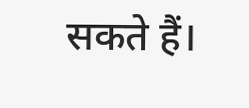सकते हैं।